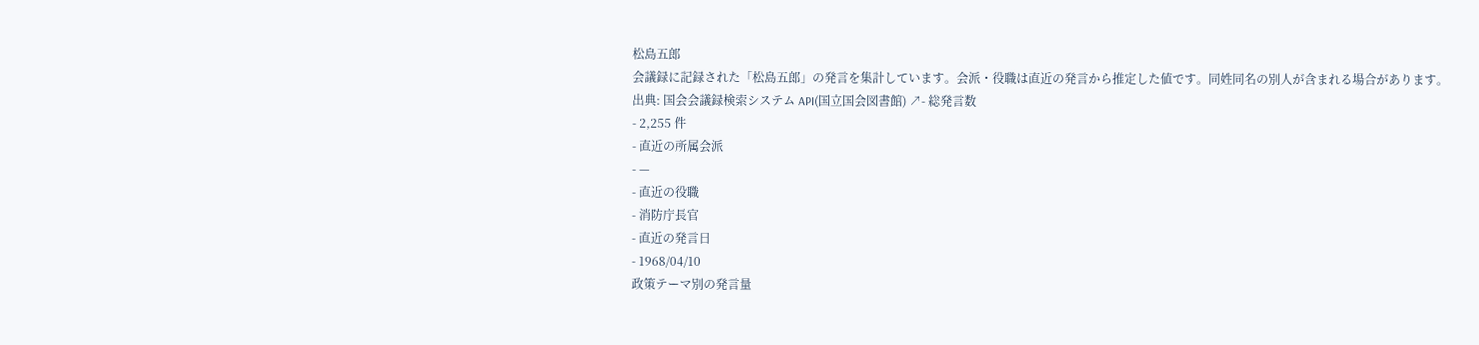松島五郎
会議録に記録された「松島五郎」の発言を集計しています。会派・役職は直近の発言から推定した値です。同姓同名の別人が含まれる場合があります。
出典: 国会会議録検索システム API(国立国会図書館) ↗- 総発言数
- 2,255 件
- 直近の所属会派
- —
- 直近の役職
- 消防庁長官
- 直近の発言日
- 1968/04/10
政策テーマ別の発言量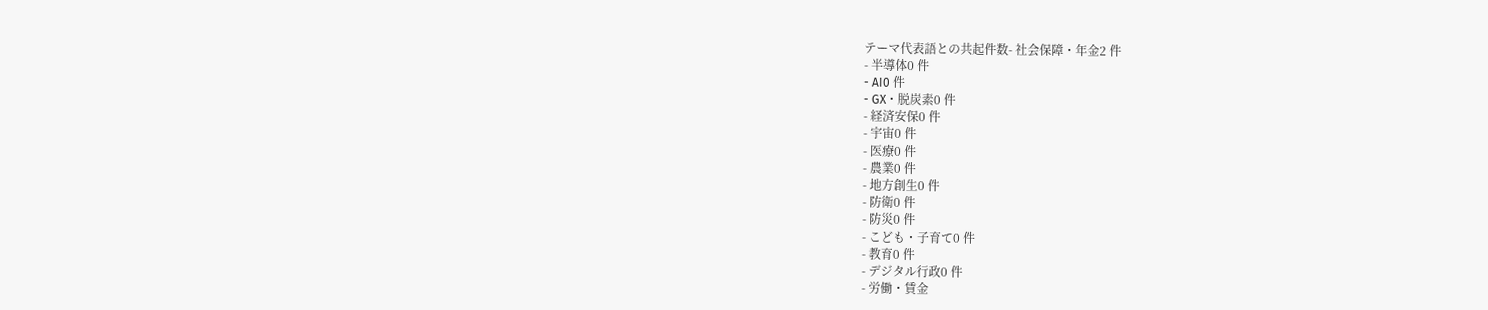テーマ代表語との共起件数- 社会保障・年金2 件
- 半導体0 件
- AI0 件
- GX・脱炭素0 件
- 経済安保0 件
- 宇宙0 件
- 医療0 件
- 農業0 件
- 地方創生0 件
- 防衛0 件
- 防災0 件
- こども・子育て0 件
- 教育0 件
- デジタル行政0 件
- 労働・賃金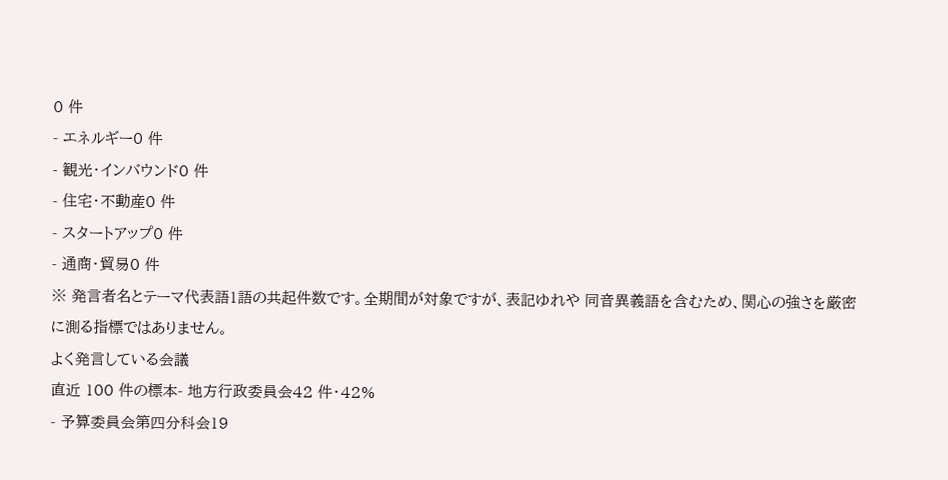0 件
- エネルギー0 件
- 観光・インバウンド0 件
- 住宅・不動産0 件
- スタートアップ0 件
- 通商・貿易0 件
※ 発言者名とテーマ代表語1語の共起件数です。全期間が対象ですが、表記ゆれや 同音異義語を含むため、関心の強さを厳密に測る指標ではありません。
よく発言している会議
直近 100 件の標本- 地方行政委員会42 件・42%
- 予算委員会第四分科会19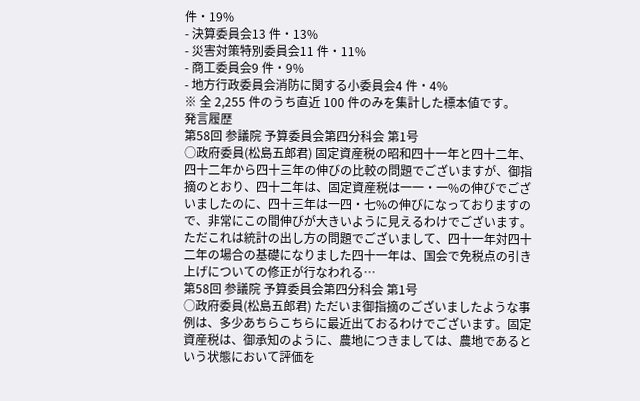件・19%
- 決算委員会13 件・13%
- 災害対策特別委員会11 件・11%
- 商工委員会9 件・9%
- 地方行政委員会消防に関する小委員会4 件・4%
※ 全 2,255 件のうち直近 100 件のみを集計した標本値です。
発言履歴
第58回 参議院 予算委員会第四分科会 第1号
○政府委員(松島五郎君) 固定資産税の昭和四十一年と四十二年、四十二年から四十三年の伸びの比較の問題でございますが、御指摘のとおり、四十二年は、固定資産税は一一・一%の伸びでございましたのに、四十三年は一四・七%の伸びになっておりますので、非常にこの間伸びが大きいように見えるわけでございます。ただこれは統計の出し方の問題でございまして、四十一年対四十二年の場合の基礎になりました四十一年は、国会で免税点の引き上げについての修正が行なわれる…
第58回 参議院 予算委員会第四分科会 第1号
○政府委員(松島五郎君) ただいま御指摘のございましたような事例は、多少あちらこちらに最近出ておるわけでございます。固定資産税は、御承知のように、農地につきましては、農地であるという状態において評価を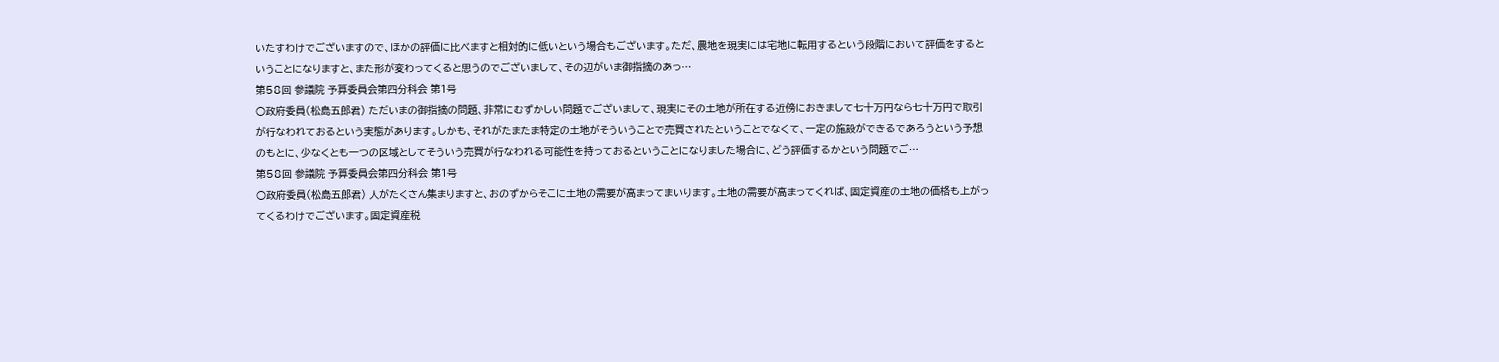いたすわけでございますので、ほかの評価に比べますと相対的に低いという場合もございます。ただ、農地を現実には宅地に転用するという段階において評価をするということになりますと、また形が変わってくると思うのでございまして、その辺がいま御指摘のあっ…
第58回 参議院 予算委員会第四分科会 第1号
○政府委員(松島五郎君) ただいまの御指摘の問題、非常にむずかしい問題でございまして、現実にその土地が所在する近傍におきまして七十万円なら七十万円で取引が行なわれておるという実態があります。しかも、それがたまたま特定の土地がそういうことで売買されたということでなくて、一定の施設ができるであろうという予想のもとに、少なくとも一つの区域としてそういう売買が行なわれる可能性を持っておるということになりました場合に、どう評価するかという問題でご…
第58回 参議院 予算委員会第四分科会 第1号
○政府委員(松島五郎君) 人がたくさん集まりますと、おのずからそこに土地の需要が高まってまいります。土地の需要が高まってくれば、固定資産の土地の価格も上がってくるわけでございます。固定資産税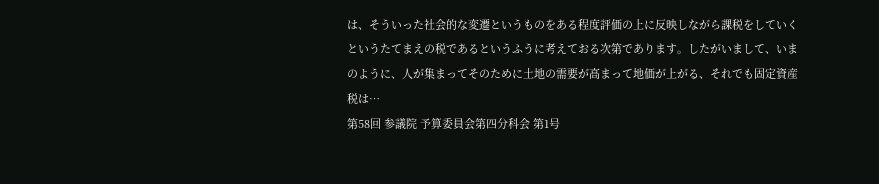は、そういった社会的な変遷というものをある程度評価の上に反映しながら課税をしていくというたてまえの税であるというふうに考えておる次第であります。したがいまして、いまのように、人が集まってそのために土地の需要が高まって地価が上がる、それでも固定資産税は…
第58回 参議院 予算委員会第四分科会 第1号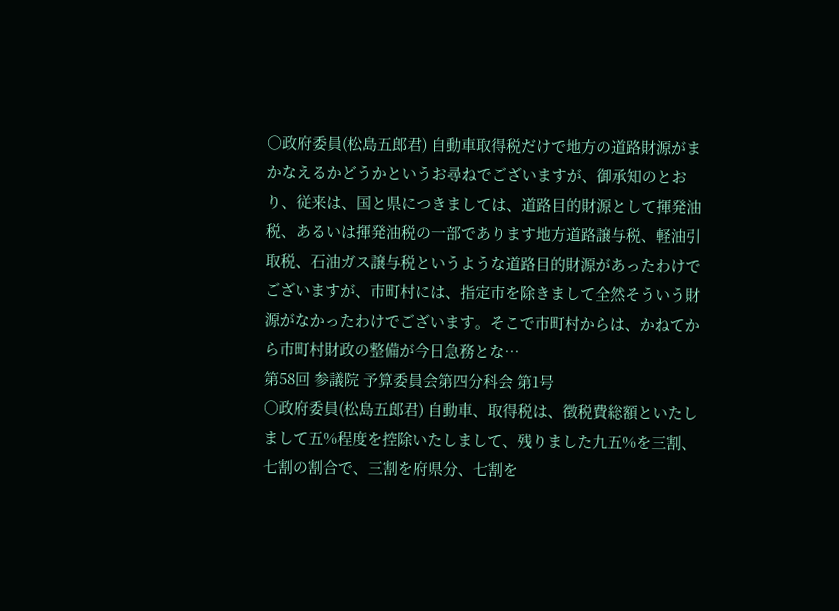○政府委員(松島五郎君) 自動車取得税だけで地方の道路財源がまかなえるかどうかというお尋ねでございますが、御承知のとおり、従来は、国と県につきましては、道路目的財源として揮発油税、あるいは揮発油税の一部であります地方道路譲与税、軽油引取税、石油ガス譲与税というような道路目的財源があったわけでございますが、市町村には、指定市を除きまして全然そういう財源がなかったわけでございます。そこで市町村からは、かねてから市町村財政の整備が今日急務とな…
第58回 参議院 予算委員会第四分科会 第1号
○政府委員(松島五郎君) 自動車、取得税は、徴税費総額といたしまして五%程度を控除いたしまして、残りました九五%を三割、七割の割合で、三割を府県分、七割を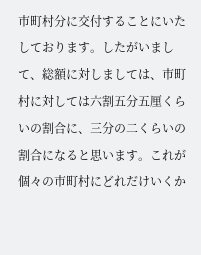市町村分に交付することにいたしております。したがいまして、総額に対しましては、市町村に対しては六割五分五厘くらいの割合に、三分の二くらいの割合になると思います。これが個々の市町村にどれだけいくか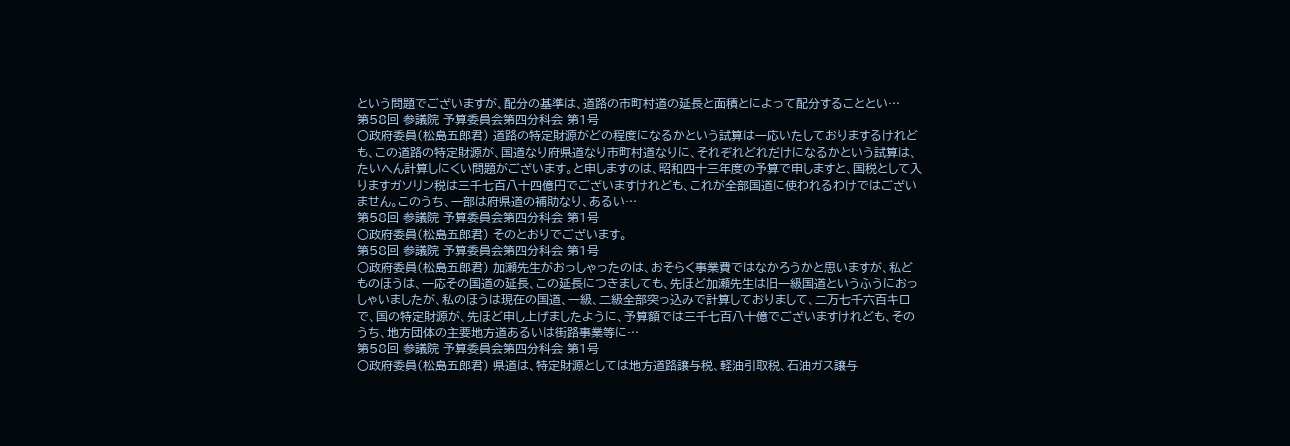という問題でございますが、配分の基準は、道路の市町村道の延長と面積とによって配分することとい…
第58回 参議院 予算委員会第四分科会 第1号
○政府委員(松島五郎君) 道路の特定財源がどの程度になるかという試算は一応いたしておりまするけれども、この道路の特定財源が、国道なり府県道なり市町村道なりに、それぞれどれだけになるかという試算は、たいへん計算しにくい問題がございます。と申しますのは、昭和四十三年度の予算で申しますと、国税として入りますガソリン税は三千七百八十四億円でございますけれども、これが全部国道に使われるわけではございません。このうち、一部は府県道の補助なり、あるい…
第58回 参議院 予算委員会第四分科会 第1号
○政府委員(松島五郎君) そのとおりでございます。
第58回 参議院 予算委員会第四分科会 第1号
○政府委員(松島五郎君) 加瀬先生がおっしゃったのは、おそらく事業費ではなかろうかと思いますが、私どものほうは、一応その国道の延長、この延長につきましても、先ほど加瀬先生は旧一級国道というふうにおっしゃいましたが、私のほうは現在の国道、一級、二級全部突っ込みで計算しておりまして、二万七千六百キロで、国の特定財源が、先ほど申し上げましたように、予算額では三千七百八十億でございますけれども、そのうち、地方団体の主要地方道あるいは街路事業等に…
第58回 参議院 予算委員会第四分科会 第1号
○政府委員(松島五郎君) 県道は、特定財源としては地方道路譲与税、軽油引取税、石油ガス譲与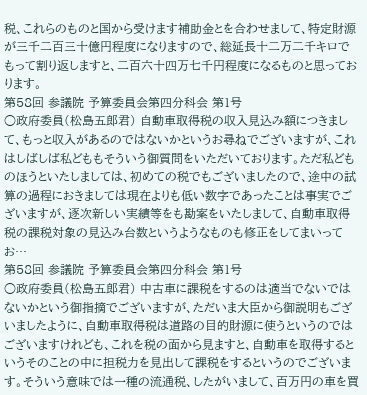税、これらのものと国から受けます補助金とを合わせまして、特定財源が三千二百三十億円程度になりますので、総延長十二万二千キロでもって割り返しますと、二百六十四万七千円程度になるものと思っております。
第58回 参議院 予算委員会第四分科会 第1号
○政府委員(松島五郎君) 自動車取得税の収入見込み額につきまして、もっと収入があるのではないかというお尋ねでございますが、これはしばしば私どももそういう御質問をいただいております。ただ私どものほうといたしましては、初めての税でもございましたので、途中の試算の過程におきましては現在よりも低い数字であったことは事実でございますが、逐次新しい実績等をも勘案をいたしまして、自動車取得税の課税対象の見込み台数というようなものも修正をしてまいってお…
第58回 参議院 予算委員会第四分科会 第1号
○政府委員(松島五郎君) 中古車に課税をするのは適当でないではないかという御指摘でございますが、ただいま大臣から御説明もございましたように、自動車取得税は道路の目的財源に使うというのではございますけれども、これを税の面から見ますと、自動車を取得するというそのことの中に担税力を見出して課税をするというのでございます。そういう意味では一種の流通税、したがいまして、百万円の車を買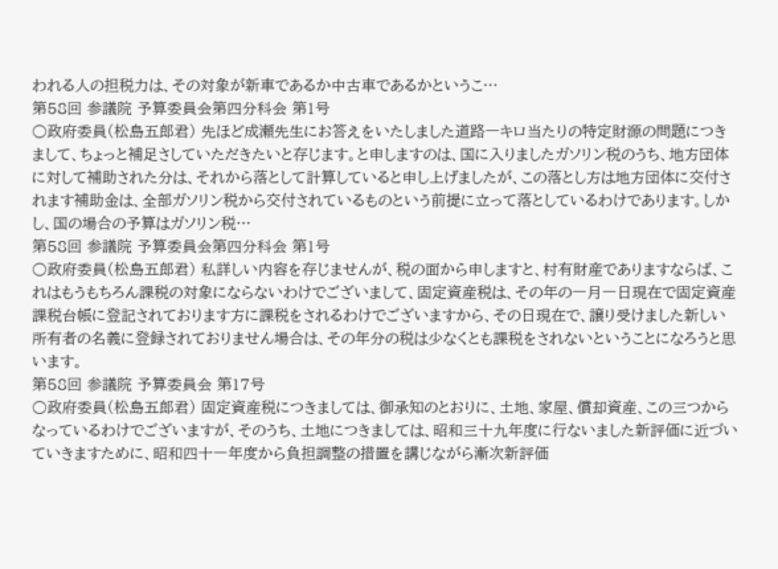われる人の担税力は、その対象が新車であるか中古車であるかというこ…
第58回 参議院 予算委員会第四分科会 第1号
○政府委員(松島五郎君) 先ほど成瀬先生にお答えをいたしました道路一キロ当たりの特定財源の問題につきまして、ちょっと補足さしていただきたいと存じます。と申しますのは、国に入りましたガソリン税のうち、地方団体に対して補助された分は、それから落として計算していると申し上げましたが、この落とし方は地方団体に交付されます補助金は、全部ガソリン税から交付されているものという前提に立って落としているわけであります。しかし、国の場合の予算はガソリン税…
第58回 参議院 予算委員会第四分科会 第1号
○政府委員(松島五郎君) 私詳しい内容を存じませんが、税の面から申しますと、村有財産でありますならば、これはもうもちろん課税の対象にならないわけでございまして、固定資産税は、その年の一月一日現在で固定資産課税台帳に登記されております方に課税をされるわけでございますから、その日現在で、譲り受けました新しい所有者の名義に登録されておりません場合は、その年分の税は少なくとも課税をされないということになろうと思います。
第58回 参議院 予算委員会 第17号
○政府委員(松島五郎君) 固定資産税につきましては、御承知のとおりに、土地、家屋、償却資産、この三つからなっているわけでございますが、そのうち、土地につきましては、昭和三十九年度に行ないました新評価に近づいていきますために、昭和四十一年度から負担調整の措置を講じながら漸次新評価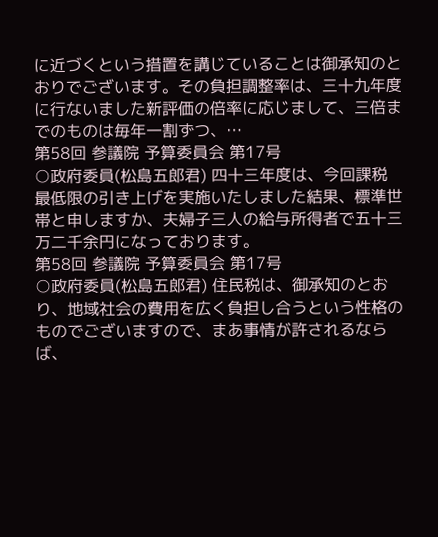に近づくという措置を講じていることは御承知のとおりでございます。その負担調整率は、三十九年度に行ないました新評価の倍率に応じまして、三倍までのものは毎年一割ずつ、…
第58回 参議院 予算委員会 第17号
○政府委員(松島五郎君) 四十三年度は、今回課税最低限の引き上げを実施いたしました結果、標準世帯と申しますか、夫婦子三人の給与所得者で五十三万二千余円になっております。
第58回 参議院 予算委員会 第17号
○政府委員(松島五郎君) 住民税は、御承知のとおり、地域社会の費用を広く負担し合うという性格のものでございますので、まあ事情が許されるならば、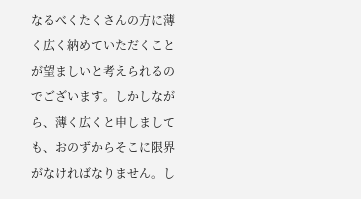なるべくたくさんの方に薄く広く納めていただくことが望ましいと考えられるのでございます。しかしながら、薄く広くと申しましても、おのずからそこに限界がなければなりません。し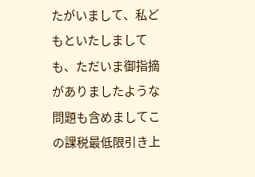たがいまして、私どもといたしましても、ただいま御指摘がありましたような問題も含めましてこの課税最低限引き上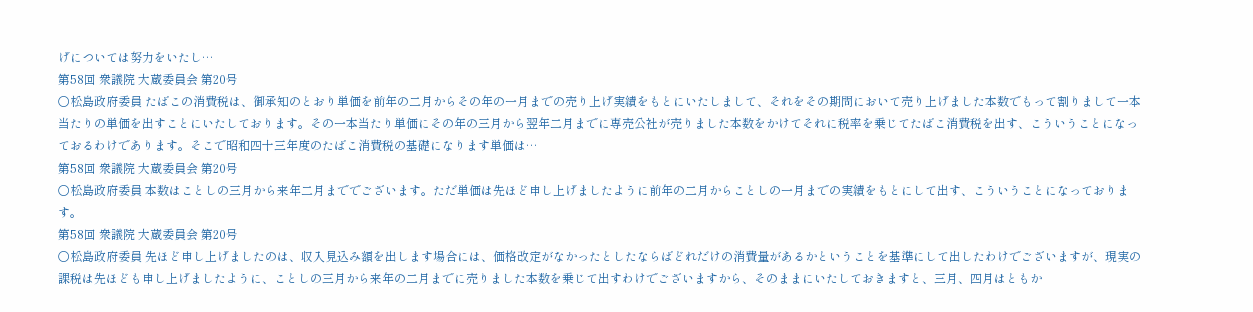げについては努力をいたし…
第58回 衆議院 大蔵委員会 第20号
○松島政府委員 たばこの消費税は、御承知のとおり単価を前年の二月からその年の一月までの売り上げ実績をもとにいたしまして、それをその期問において売り上げました本数でもって割りまして一本当たりの単価を出すことにいたしております。その一本当たり単価にその年の三月から翌年二月までに専売公社が売りました本数をかけてそれに税率を乗じてたばこ消費税を出す、こういうことになっておるわけであります。そこで昭和四十三年度のたばこ消費税の基礎になります単価は…
第58回 衆議院 大蔵委員会 第20号
○松島政府委員 本数はことしの三月から来年二月まででございます。ただ単価は先ほど申し上げましたように前年の二月からことしの一月までの実績をもとにして出す、こういうことになっております。
第58回 衆議院 大蔵委員会 第20号
○松島政府委員 先ほど申し上げましたのは、収入見込み額を出します場合には、価格改定がなかったとしたならばどれだけの消費量があるかということを基準にして出したわけでございますが、現実の課税は先ほども申し上げましたように、ことしの三月から来年の二月までに売りました本数を乗じて出すわけでございますから、そのままにいたしておきますと、三月、四月はともか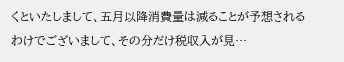くといたしまして、五月以降消費量は減ることが予想されるわけでございまして、その分だけ税収入が見…